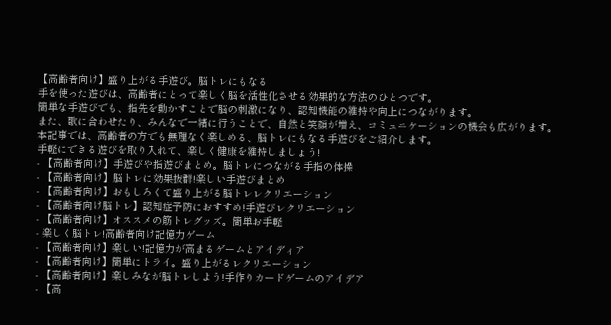【高齢者向け】盛り上がる手遊び。脳トレにもなる
手を使った遊びは、高齢者にとって楽しく脳を活性化させる効果的な方法のひとつです。
簡単な手遊びでも、指先を動かすことで脳の刺激になり、認知機能の維持や向上につながります。
また、歌に合わせたり、みんなで一緒に行うことで、自然と笑顔が増え、コミュニケーションの機会も広がります。
本記事では、高齢者の方でも無理なく楽しめる、脳トレにもなる手遊びをご紹介します。
手軽にできる遊びを取り入れて、楽しく健康を維持しましょう!
- 【高齢者向け】手遊びや指遊びまとめ。脳トレにつながる手指の体操
- 【高齢者向け】脳トレに効果抜群!楽しい手遊びまとめ
- 【高齢者向け】おもしろくて盛り上がる脳トレレクリエーション
- 【高齢者向け脳トレ】認知症予防におすすめ!手遊びレクリエーション
- 【高齢者向け】オススメの筋トレグッズ。簡単お手軽
- 楽しく脳トレ!高齢者向け記憶力ゲーム
- 【高齢者向け】楽しい!記憶力が高まるゲームとアイディア
- 【高齢者向け】簡単にトライ。盛り上がるレクリエーション
- 【高齢者向け】楽しみなが脳トレしよう!手作りカードゲームのアイデア
- 【高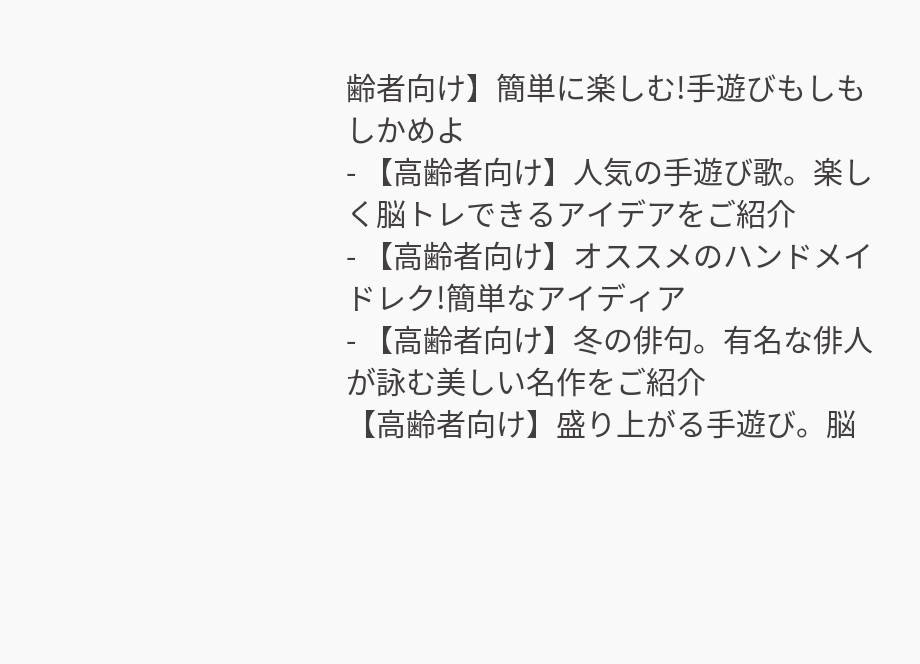齢者向け】簡単に楽しむ!手遊びもしもしかめよ
- 【高齢者向け】人気の手遊び歌。楽しく脳トレできるアイデアをご紹介
- 【高齢者向け】オススメのハンドメイドレク!簡単なアイディア
- 【高齢者向け】冬の俳句。有名な俳人が詠む美しい名作をご紹介
【高齢者向け】盛り上がる手遊び。脳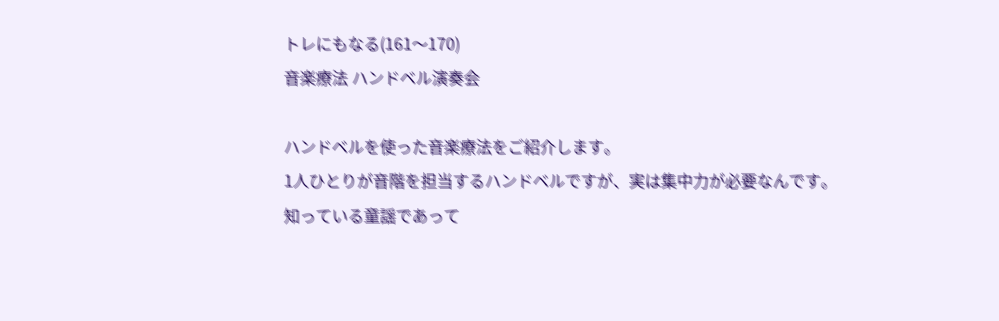トレにもなる(161〜170)
音楽療法 ハンドベル演奏会

ハンドベルを使った音楽療法をご紹介します。
1人ひとりが音階を担当するハンドベルですが、実は集中力が必要なんです。
知っている童謡であって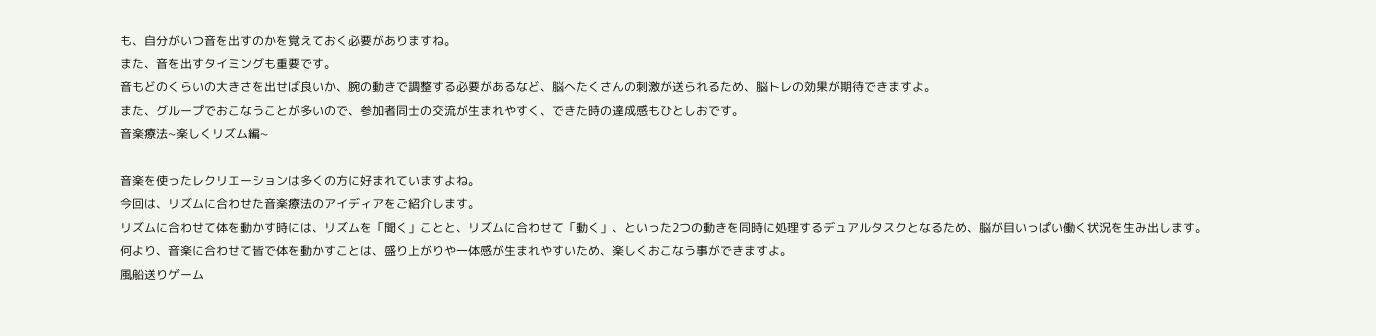も、自分がいつ音を出すのかを覚えておく必要がありますね。
また、音を出すタイミングも重要です。
音もどのくらいの大きさを出せば良いか、腕の動きで調整する必要があるなど、脳へたくさんの刺激が送られるため、脳トレの効果が期待できますよ。
また、グループでおこなうことが多いので、参加者同士の交流が生まれやすく、できた時の達成感もひとしおです。
音楽療法~楽しくリズム編~

音楽を使ったレクリエーションは多くの方に好まれていますよね。
今回は、リズムに合わせた音楽療法のアイディアをご紹介します。
リズムに合わせて体を動かす時には、リズムを「聞く」ことと、リズムに合わせて「動く」、といった2つの動きを同時に処理するデュアルタスクとなるため、脳が目いっぱい働く状況を生み出します。
何より、音楽に合わせて皆で体を動かすことは、盛り上がりや一体感が生まれやすいため、楽しくおこなう事ができますよ。
風船送りゲーム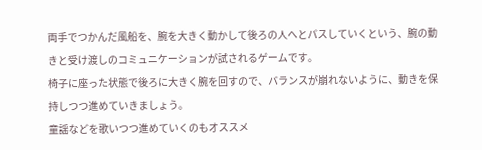両手でつかんだ風船を、腕を大きく動かして後ろの人へとパスしていくという、腕の動きと受け渡しのコミュニケーションが試されるゲームです。
椅子に座った状態で後ろに大きく腕を回すので、バランスが崩れないように、動きを保持しつつ進めていきましょう。
童謡などを歌いつつ進めていくのもオススメ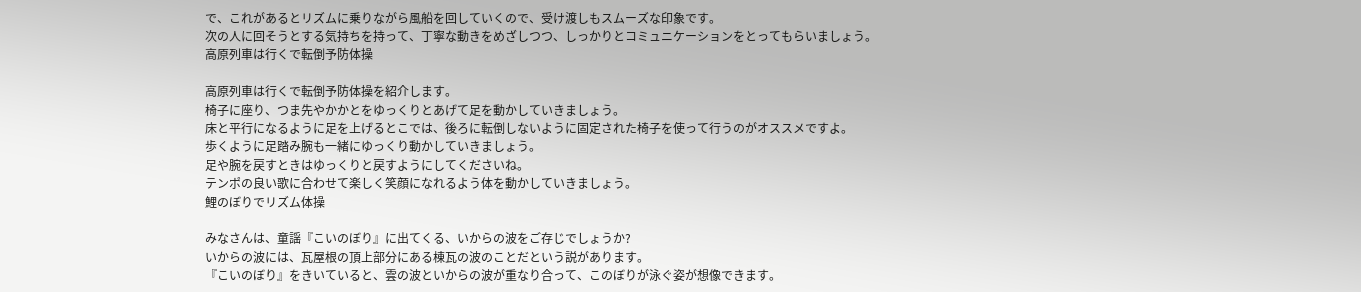で、これがあるとリズムに乗りながら風船を回していくので、受け渡しもスムーズな印象です。
次の人に回そうとする気持ちを持って、丁寧な動きをめざしつつ、しっかりとコミュニケーションをとってもらいましょう。
高原列車は行くで転倒予防体操

高原列車は行くで転倒予防体操を紹介します。
椅子に座り、つま先やかかとをゆっくりとあげて足を動かしていきましょう。
床と平行になるように足を上げるとこでは、後ろに転倒しないように固定された椅子を使って行うのがオススメですよ。
歩くように足踏み腕も一緒にゆっくり動かしていきましょう。
足や腕を戻すときはゆっくりと戻すようにしてくださいね。
テンポの良い歌に合わせて楽しく笑顔になれるよう体を動かしていきましょう。
鯉のぼりでリズム体操

みなさんは、童謡『こいのぼり』に出てくる、いからの波をご存じでしょうか?
いからの波には、瓦屋根の頂上部分にある棟瓦の波のことだという説があります。
『こいのぼり』をきいていると、雲の波といからの波が重なり合って、このぼりが泳ぐ姿が想像できます。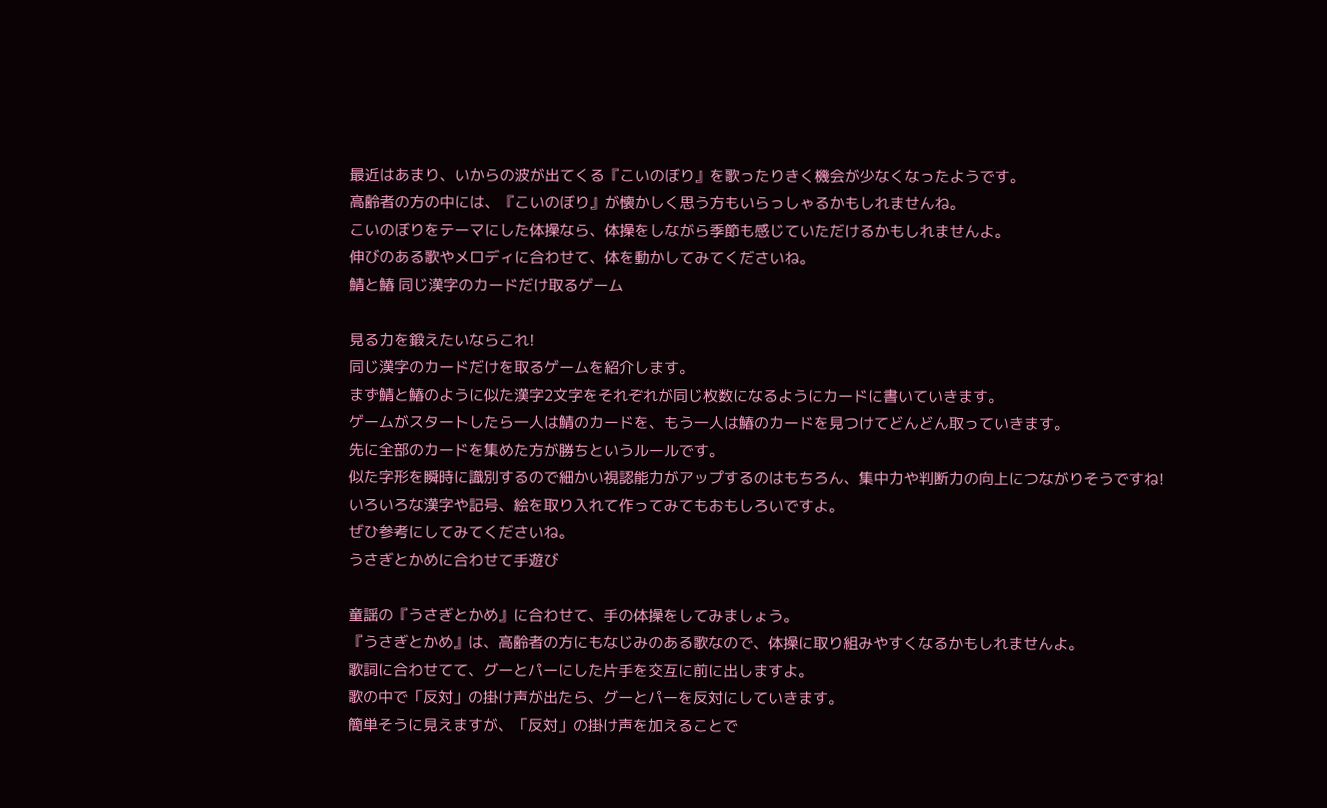最近はあまり、いからの波が出てくる『こいのぼり』を歌ったりきく機会が少なくなったようです。
高齢者の方の中には、『こいのぼり』が懐かしく思う方もいらっしゃるかもしれませんね。
こいのぼりをテーマにした体操なら、体操をしながら季節も感じていただけるかもしれませんよ。
伸びのある歌やメロディに合わせて、体を動かしてみてくださいね。
鯖と鰆 同じ漢字のカードだけ取るゲーム

見る力を鍛えたいならこれ!
同じ漢字のカードだけを取るゲームを紹介します。
まず鯖と鰆のように似た漢字2文字をそれぞれが同じ枚数になるようにカードに書いていきます。
ゲームがスタートしたら一人は鯖のカードを、もう一人は鰆のカードを見つけてどんどん取っていきます。
先に全部のカードを集めた方が勝ちというルールです。
似た字形を瞬時に識別するので細かい視認能力がアップするのはもちろん、集中力や判断力の向上につながりそうですね!
いろいろな漢字や記号、絵を取り入れて作ってみてもおもしろいですよ。
ぜひ参考にしてみてくださいね。
うさぎとかめに合わせて手遊び

童謡の『うさぎとかめ』に合わせて、手の体操をしてみましょう。
『うさぎとかめ』は、高齢者の方にもなじみのある歌なので、体操に取り組みやすくなるかもしれませんよ。
歌詞に合わせてて、グーとパーにした片手を交互に前に出しますよ。
歌の中で「反対」の掛け声が出たら、グーとパーを反対にしていきます。
簡単そうに見えますが、「反対」の掛け声を加えることで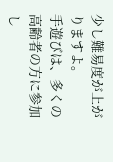少し難易度が上がりますよ。
手遊びは、多くの高齢者の方に参加し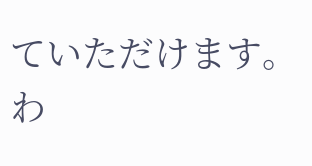ていただけます。
わ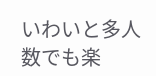いわいと多人数でも楽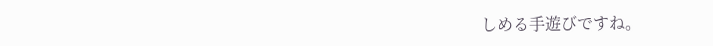しめる手遊びですね。